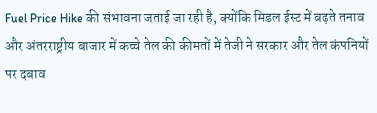Fuel Price Hike की संभावना जताई जा रही है, क्योंकि मिडल ईस्ट में बढ़ते तनाव और अंतरराष्ट्रीय बाजार में कच्चे तेल की कीमतों में तेजी ने सरकार और तेल कंपनियों पर दबाव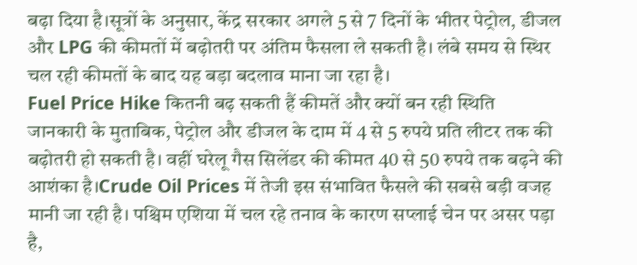बढ़ा दिया है।सूत्रों के अनुसार, केंद्र सरकार अगले 5 से 7 दिनों के भीतर पेट्रोल, डीजल और LPG की कीमतों में बढ़ोतरी पर अंतिम फैसला ले सकती है। लंबे समय से स्थिर चल रही कीमतों के बाद यह बड़ा बदलाव माना जा रहा है।
Fuel Price Hike कितनी बढ़ सकती हैं कीमतें और क्यों बन रही स्थिति
जानकारी के मुताबिक, पेट्रोल और डीजल के दाम में 4 से 5 रुपये प्रति लीटर तक की बढ़ोतरी हो सकती है। वहीं घरेलू गैस सिलेंडर की कीमत 40 से 50 रुपये तक बढ़ने की आशंका है।Crude Oil Prices में तेजी इस संभावित फैसले की सबसे बड़ी वजह मानी जा रही है। पश्चिम एशिया में चल रहे तनाव के कारण सप्लाई चेन पर असर पड़ा है,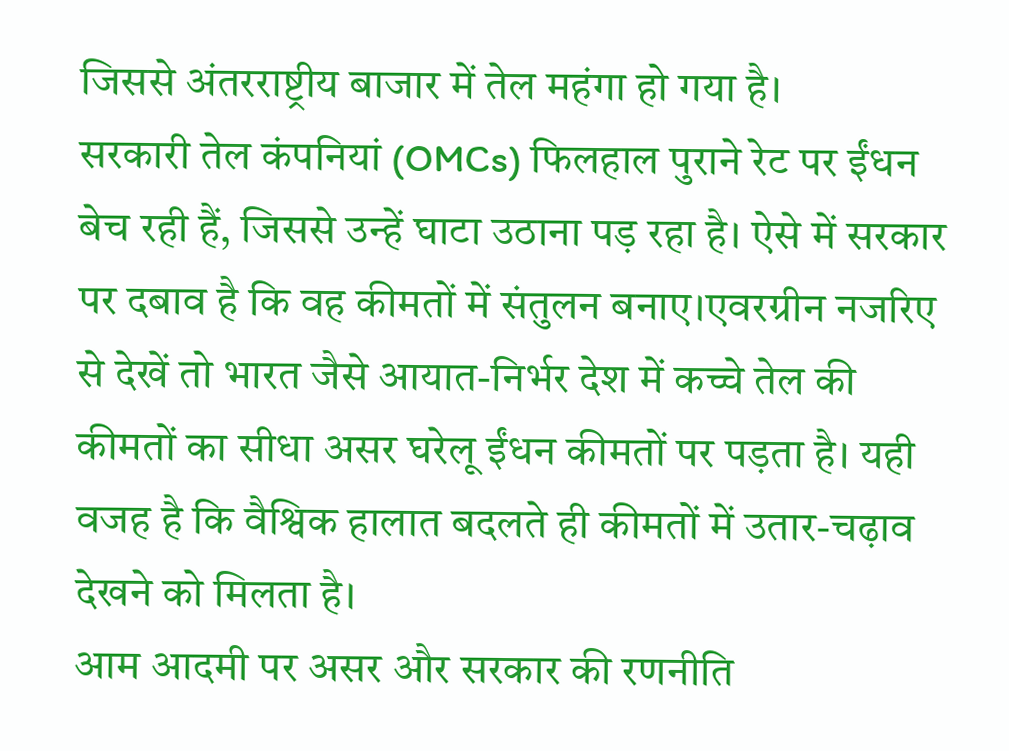जिससे अंतरराष्ट्रीय बाजार में तेल महंगा हो गया है।
सरकारी तेल कंपनियां (OMCs) फिलहाल पुराने रेट पर ईंधन बेच रही हैं, जिससे उन्हें घाटा उठाना पड़ रहा है। ऐसे में सरकार पर दबाव है कि वह कीमतों में संतुलन बनाए।एवरग्रीन नजरिए से देखें तो भारत जैसे आयात-निर्भर देश में कच्चे तेल की कीमतों का सीधा असर घरेलू ईंधन कीमतों पर पड़ता है। यही वजह है कि वैश्विक हालात बदलते ही कीमतों में उतार-चढ़ाव देखने को मिलता है।
आम आदमी पर असर और सरकार की रणनीति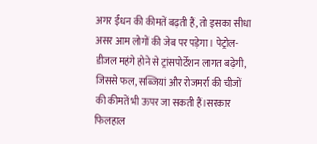अगर ईंधन की कीमतें बढ़ती हैं, तो इसका सीधा असर आम लोगों की जेब पर पड़ेगा। पेट्रोल-डीजल महंगे होने से ट्रांसपोर्टेशन लागत बढ़ेगी, जिससे फल, सब्जियां और रोजमर्रा की चीजों की कीमतें भी ऊपर जा सकती हैं।सरकार फिलहाल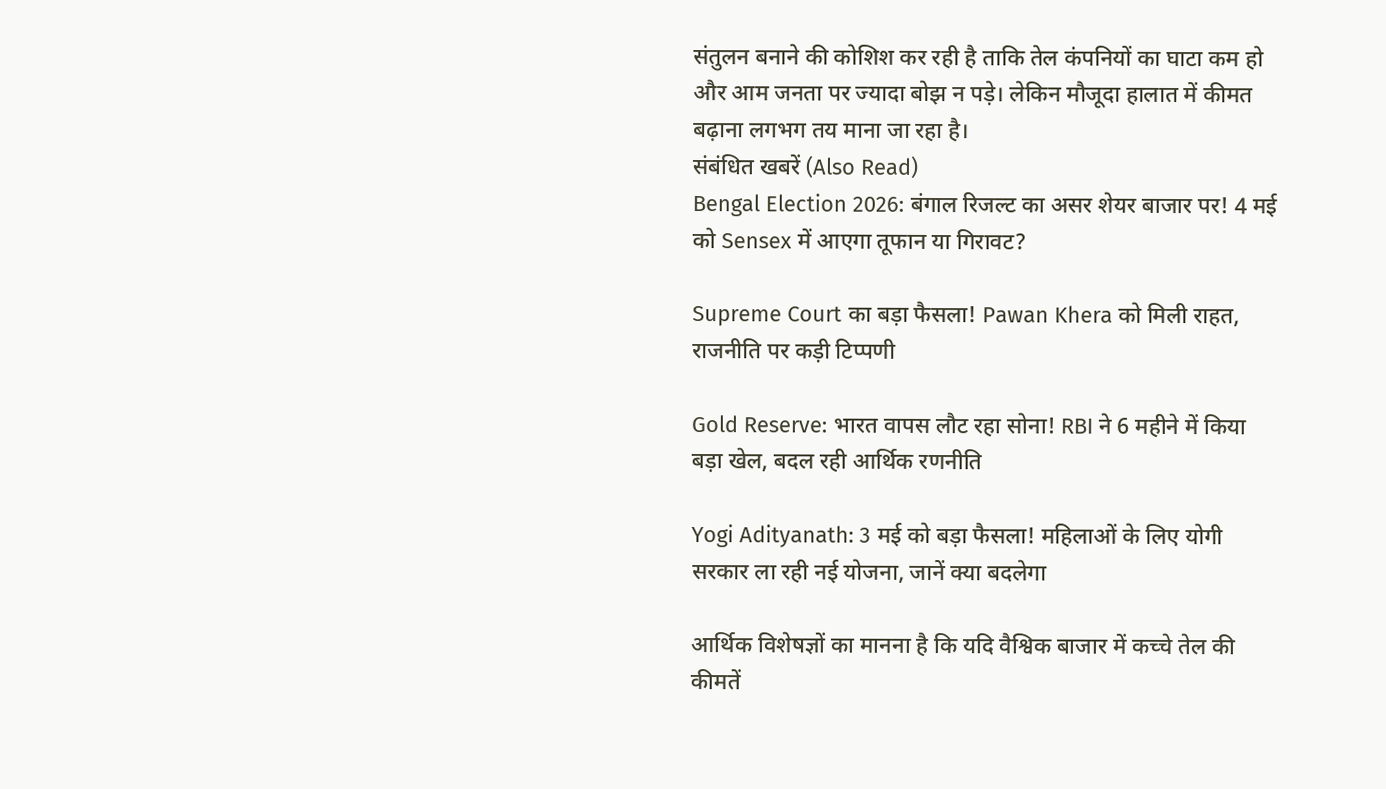संतुलन बनाने की कोशिश कर रही है ताकि तेल कंपनियों का घाटा कम हो और आम जनता पर ज्यादा बोझ न पड़े। लेकिन मौजूदा हालात में कीमत बढ़ाना लगभग तय माना जा रहा है।
संबंधित खबरें (Also Read)
Bengal Election 2026: बंगाल रिजल्ट का असर शेयर बाजार पर! 4 मई को Sensex में आएगा तूफान या गिरावट?

Supreme Court का बड़ा फैसला! Pawan Khera को मिली राहत, राजनीति पर कड़ी टिप्पणी

Gold Reserve: भारत वापस लौट रहा सोना! RBI ने 6 महीने में किया बड़ा खेल, बदल रही आर्थिक रणनीति

Yogi Adityanath: 3 मई को बड़ा फैसला! महिलाओं के लिए योगी सरकार ला रही नई योजना, जानें क्या बदलेगा

आर्थिक विशेषज्ञों का मानना है कि यदि वैश्विक बाजार में कच्चे तेल की कीमतें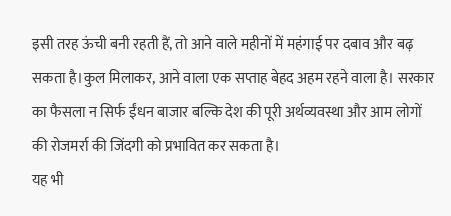इसी तरह ऊंची बनी रहती हैं, तो आने वाले महीनों में महंगाई पर दबाव और बढ़ सकता है।कुल मिलाकर, आने वाला एक सप्ताह बेहद अहम रहने वाला है। सरकार का फैसला न सिर्फ ईंधन बाजार बल्कि देश की पूरी अर्थव्यवस्था और आम लोगों की रोजमर्रा की जिंदगी को प्रभावित कर सकता है।
यह भी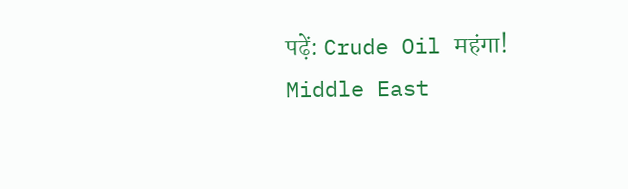पढ़ें: Crude Oil महंगा! Middle East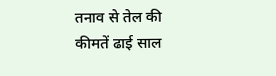तनाव से तेल की कीमतें ढाई साल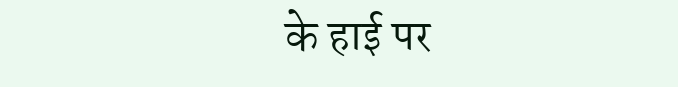के हाई पर